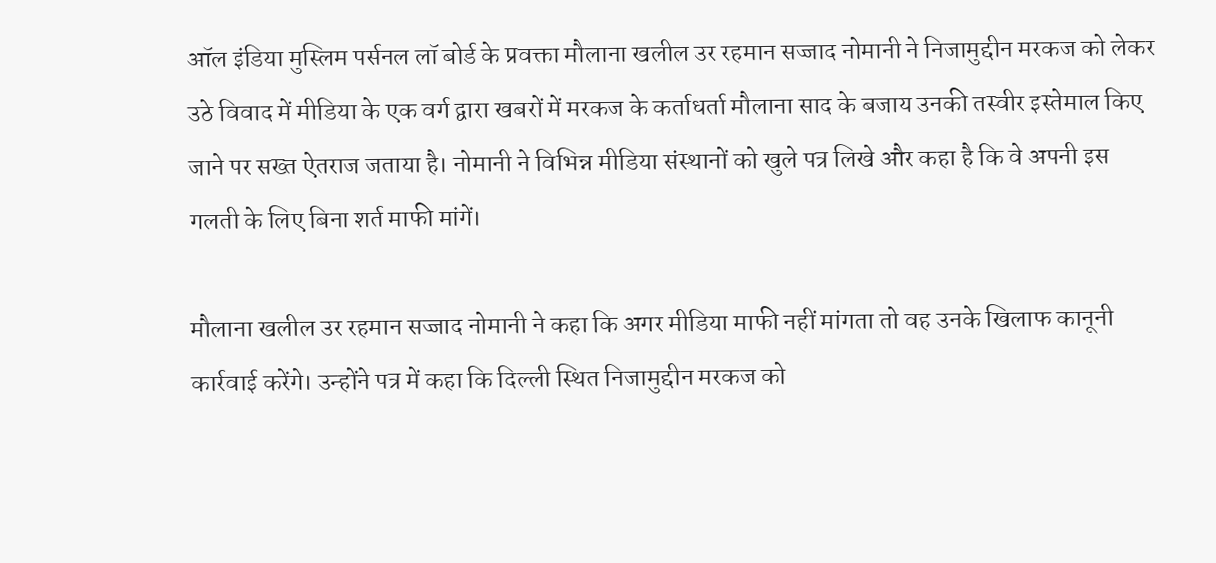ऑल इंडिया मुस्लिम पर्सनल लॉ बोर्ड के प्रवक्ता मौलाना खलील उर रहमान सज्जाद नोमानी ने निजामुद्दीन मरकज को लेकर उठे विवाद में मीडिया के एक वर्ग द्वारा खबरों में मरकज के कर्ताधर्ता मौलाना साद के बजाय उनकी तस्वीर इस्तेमाल किए जाने पर सख्त ऐतराज जताया है। नोमानी ने विभिन्न मीडिया संस्थानों को खुले पत्र लिखे और कहा है कि वे अपनी इस गलती के लिए बिना शर्त माफी मांगें।

मौलाना खलील उर रहमान सज्जाद नोमानी ने कहा कि अगर मीडिया माफी नहीं मांगता तो वह उनके खिलाफ कानूनी कार्रवाई करेंगे। उन्होंने पत्र में कहा कि दिल्ली स्थित निजामुद्दीन मरकज को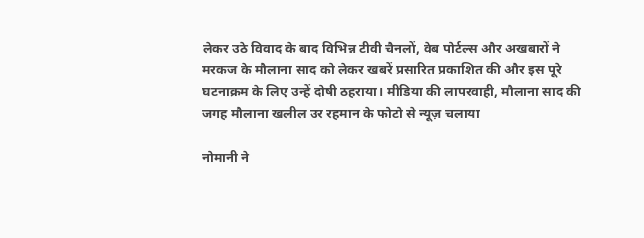लेकर उठे विवाद के बाद विभिन्न टीवी चैनलों, वेब पोर्टल्स और अखबारों ने मरकज के मौलाना साद को लेकर खबरें प्रसारित प्रकाशित की और इस पूरे घटनाक्रम के लिए उन्हें दोषी ठहराया। मीडिया की लापरवाही, मौलाना साद की जगह मौलाना खलील उर रहमान के फोटो से न्यूज़ चलाया

नोमानी ने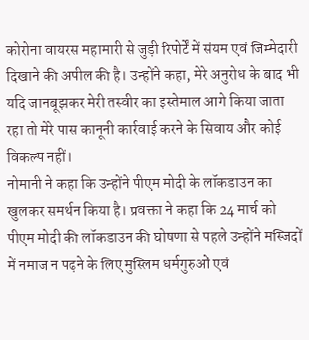कोरोना वायरस महामारी से जुड़ी रिपोर्टें में संयम एवं जिम्मेदारी दिखाने की अपील की है। उन्होंने कहा, मेरे अनुरोध के बाद भी यदि जानबूझकर मेरी तस्वीर का इस्तेमाल आगे किया जाता रहा तो मेरे पास कानूनी कार्रवाई करने के सिवाय और कोई विकल्प नहीं।
नोमानी ने कहा कि उन्होंने पीएम मोदी के लॉकडाउन का खुलकर समर्थन किया है। प्रवक्ता ने कहा कि 24 मार्च को पीएम मोदी की लॉकडाउन की घोषणा से पहले उन्होंने मस्जिदों में नमाज न पढ़ने के लिए मुस्लिम धर्मगुरुओं एवं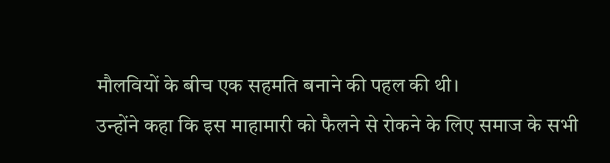मौलवियों के बीच एक सहमति बनाने की पहल की थी।
उन्होंने कहा कि इस माहामारी को फैलने से रोकने के लिए समाज के सभी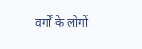वर्गों के लोगों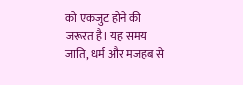को एकजुट होने की जरूरत है। यह समय जाति, धर्म और मजहब से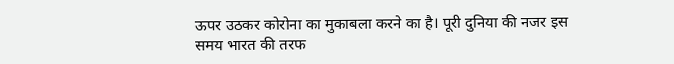ऊपर उठकर कोरोना का मुकाबला करने का है। पूरी दुनिया की नजर इस समय भारत की तरफ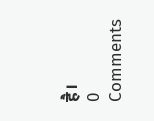है।
0 Comments